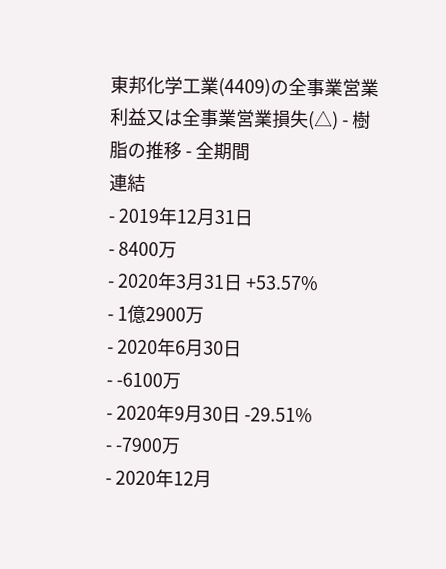東邦化学工業(4409)の全事業営業利益又は全事業営業損失(△) - 樹脂の推移 - 全期間
連結
- 2019年12月31日
- 8400万
- 2020年3月31日 +53.57%
- 1億2900万
- 2020年6月30日
- -6100万
- 2020年9月30日 -29.51%
- -7900万
- 2020年12月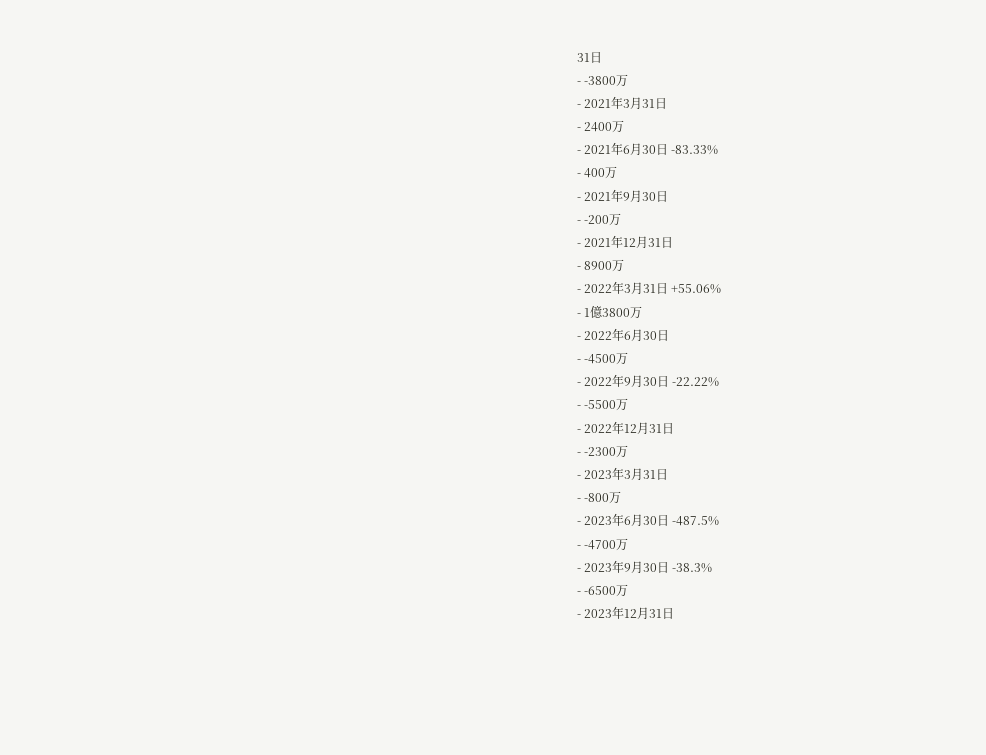31日
- -3800万
- 2021年3月31日
- 2400万
- 2021年6月30日 -83.33%
- 400万
- 2021年9月30日
- -200万
- 2021年12月31日
- 8900万
- 2022年3月31日 +55.06%
- 1億3800万
- 2022年6月30日
- -4500万
- 2022年9月30日 -22.22%
- -5500万
- 2022年12月31日
- -2300万
- 2023年3月31日
- -800万
- 2023年6月30日 -487.5%
- -4700万
- 2023年9月30日 -38.3%
- -6500万
- 2023年12月31日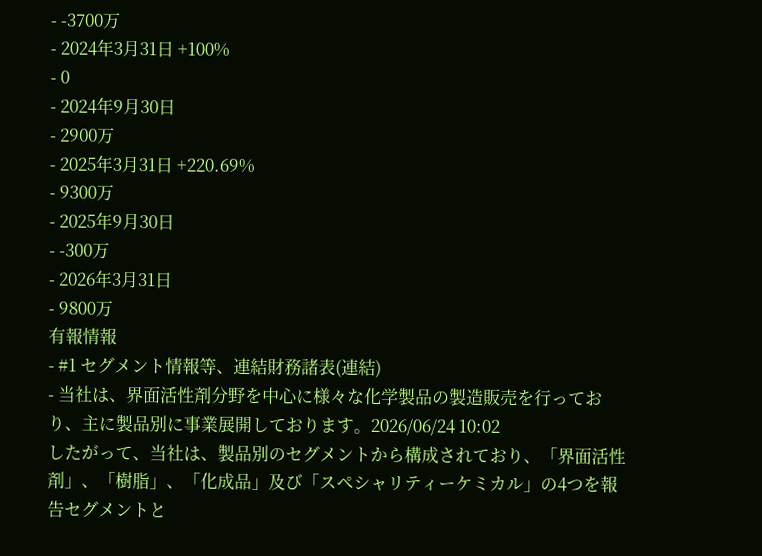- -3700万
- 2024年3月31日 +100%
- 0
- 2024年9月30日
- 2900万
- 2025年3月31日 +220.69%
- 9300万
- 2025年9月30日
- -300万
- 2026年3月31日
- 9800万
有報情報
- #1 セグメント情報等、連結財務諸表(連結)
- 当社は、界面活性剤分野を中心に様々な化学製品の製造販売を行っており、主に製品別に事業展開しております。2026/06/24 10:02
したがって、当社は、製品別のセグメントから構成されており、「界面活性剤」、「樹脂」、「化成品」及び「スペシャリティーケミカル」の4つを報告セグメントと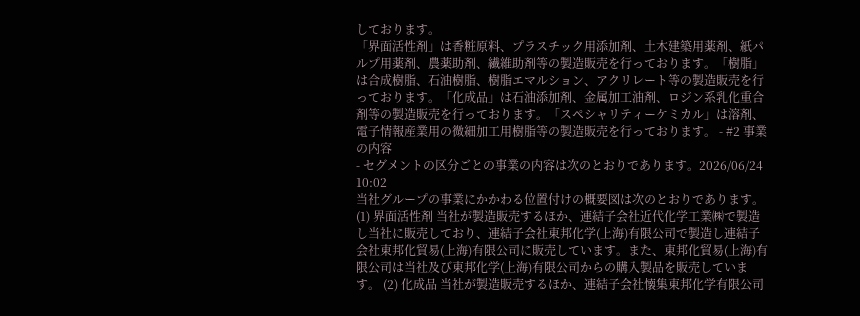しております。
「界面活性剤」は香粧原料、プラスチック用添加剤、土木建築用薬剤、紙パルプ用薬剤、農薬助剤、繊維助剤等の製造販売を行っております。「樹脂」は合成樹脂、石油樹脂、樹脂エマルション、アクリレート等の製造販売を行っております。「化成品」は石油添加剤、金属加工油剤、ロジン系乳化重合剤等の製造販売を行っております。「スペシャリティーケミカル」は溶剤、電子情報産業用の微細加工用樹脂等の製造販売を行っております。 - #2 事業の内容
- セグメントの区分ごとの事業の内容は次のとおりであります。2026/06/24 10:02
当社グループの事業にかかわる位置付けの概要図は次のとおりであります。(1) 界面活性剤 当社が製造販売するほか、連結子会社近代化学工業㈱で製造し当社に販売しており、連結子会社東邦化学(上海)有限公司で製造し連結子会社東邦化貿易(上海)有限公司に販売しています。また、東邦化貿易(上海)有限公司は当社及び東邦化学(上海)有限公司からの購入製品を販売しています。 (2) 化成品 当社が製造販売するほか、連結子会社懐集東邦化学有限公司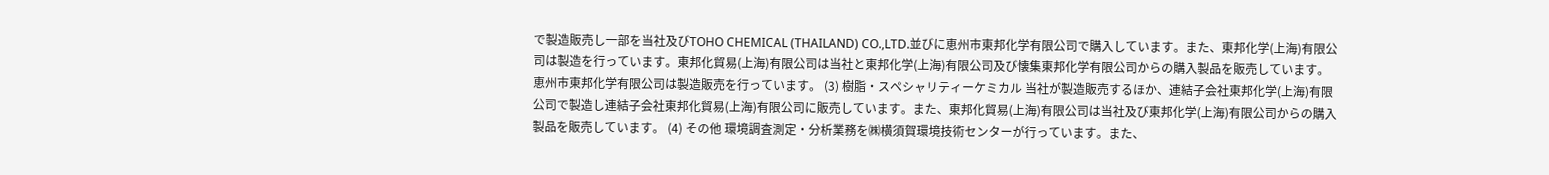で製造販売し一部を当社及びTOHO CHEMICAL (THAILAND) CO.,LTD.並びに恵州市東邦化学有限公司で購入しています。また、東邦化学(上海)有限公司は製造を行っています。東邦化貿易(上海)有限公司は当社と東邦化学(上海)有限公司及び懐集東邦化学有限公司からの購入製品を販売しています。恵州市東邦化学有限公司は製造販売を行っています。 (3) 樹脂・スペシャリティーケミカル 当社が製造販売するほか、連結子会社東邦化学(上海)有限公司で製造し連結子会社東邦化貿易(上海)有限公司に販売しています。また、東邦化貿易(上海)有限公司は当社及び東邦化学(上海)有限公司からの購入製品を販売しています。 (4) その他 環境調査測定・分析業務を㈱横須賀環境技術センターが行っています。また、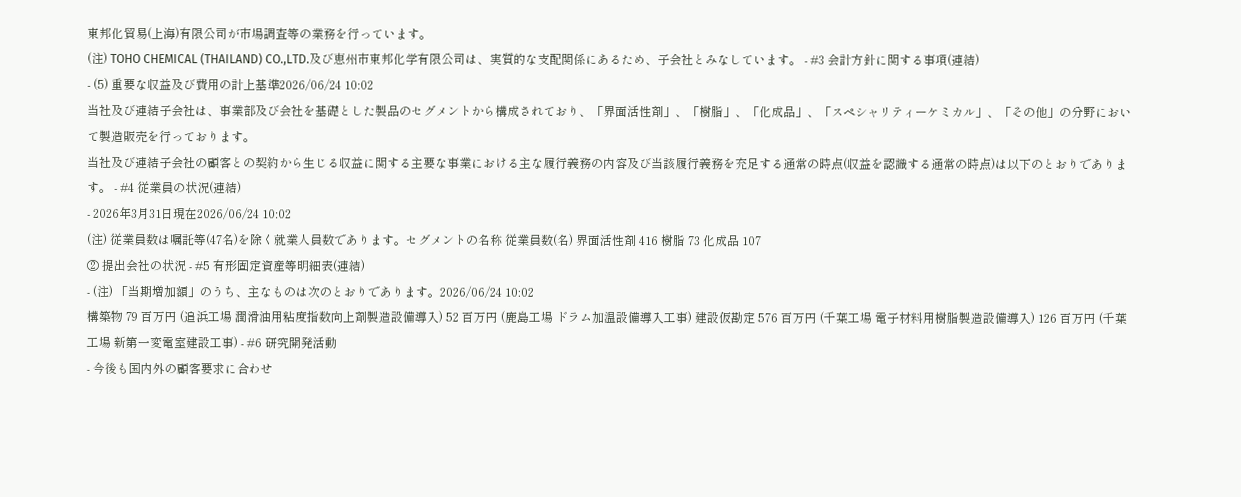東邦化貿易(上海)有限公司が市場調査等の業務を行っています。
(注) TOHO CHEMICAL (THAILAND) CO.,LTD.及び恵州市東邦化学有限公司は、実質的な支配関係にあるため、子会社とみなしています。 - #3 会計方針に関する事項(連結)
- (5) 重要な収益及び費用の計上基準2026/06/24 10:02
当社及び連結子会社は、事業部及び会社を基礎とした製品のセグメントから構成されており、「界面活性剤」、「樹脂」、「化成品」、「スペシャリティーケミカル」、「その他」の分野において製造販売を行っております。
当社及び連結子会社の顧客との契約から生じる収益に関する主要な事業における主な履行義務の内容及び当該履行義務を充足する通常の時点(収益を認識する通常の時点)は以下のとおりであります。 - #4 従業員の状況(連結)
- 2026年3月31日現在2026/06/24 10:02
(注) 従業員数は嘱託等(47名)を除く就業人員数であります。セグメントの名称 従業員数(名) 界面活性剤 416 樹脂 73 化成品 107
② 提出会社の状況 - #5 有形固定資産等明細表(連結)
- (注) 「当期増加額」のうち、主なものは次のとおりであります。2026/06/24 10:02
構築物 79 百万円 (追浜工場 潤滑油用粘度指数向上剤製造設備導入) 52 百万円 (鹿島工場 ドラム加温設備導入工事) 建設仮勘定 576 百万円 (千葉工場 電子材料用樹脂製造設備導入) 126 百万円 (千葉工場 新第一変電室建設工事) - #6 研究開発活動
- 今後も国内外の顧客要求に合わせ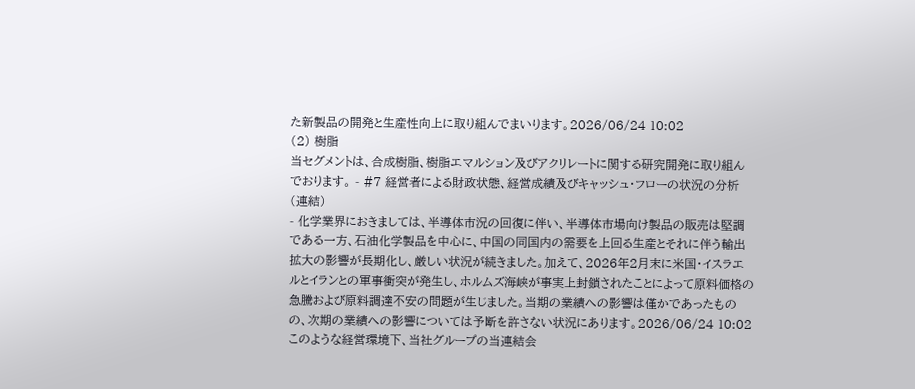た新製品の開発と生産性向上に取り組んでまいります。2026/06/24 10:02
(2) 樹脂
当セグメントは、合成樹脂、樹脂エマルション及びアクリレートに関する研究開発に取り組んでおります。 - #7 経営者による財政状態、経営成績及びキャッシュ・フローの状況の分析(連結)
- 化学業界におきましては、半導体市況の回復に伴い、半導体市場向け製品の販売は堅調である一方、石油化学製品を中心に、中国の同国内の需要を上回る生産とそれに伴う輸出拡大の影響が長期化し、厳しい状況が続きました。加えて、2026年2月末に米国・イスラエルとイランとの軍事衝突が発生し、ホルムズ海峡が事実上封鎖されたことによって原料価格の急騰および原料調達不安の問題が生じました。当期の業績への影響は僅かであったものの、次期の業績への影響については予断を許さない状況にあります。2026/06/24 10:02
このような経営環境下、当社グループの当連結会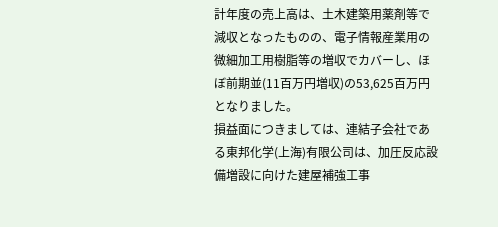計年度の売上高は、土木建築用薬剤等で減収となったものの、電子情報産業用の微細加工用樹脂等の増収でカバーし、ほぼ前期並(11百万円増収)の53,625百万円となりました。
損益面につきましては、連結子会社である東邦化学(上海)有限公司は、加圧反応設備増設に向けた建屋補強工事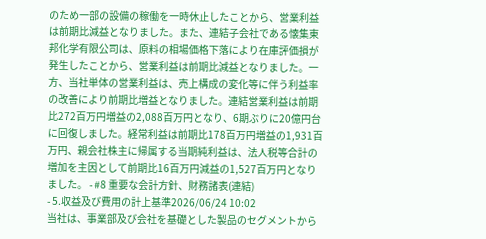のため一部の設備の稼働を一時休止したことから、営業利益は前期比減益となりました。また、連結子会社である懐集東邦化学有限公司は、原料の相場価格下落により在庫評価損が発生したことから、営業利益は前期比減益となりました。一方、当社単体の営業利益は、売上構成の変化等に伴う利益率の改善により前期比増益となりました。連結営業利益は前期比272百万円増益の2,088百万円となり、6期ぶりに20億円台に回復しました。経常利益は前期比178百万円増益の1,931百万円、親会社株主に帰属する当期純利益は、法人税等合計の増加を主因として前期比16百万円減益の1,527百万円となりました。 - #8 重要な会計方針、財務諸表(連結)
- 5.収益及び費用の計上基準2026/06/24 10:02
当社は、事業部及び会社を基礎とした製品のセグメントから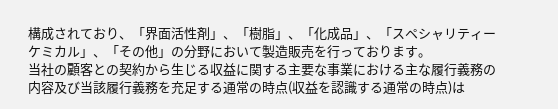構成されており、「界面活性剤」、「樹脂」、「化成品」、「スペシャリティーケミカル」、「その他」の分野において製造販売を行っております。
当社の顧客との契約から生じる収益に関する主要な事業における主な履行義務の内容及び当該履行義務を充足する通常の時点(収益を認識する通常の時点)は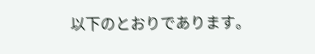以下のとおりであります。